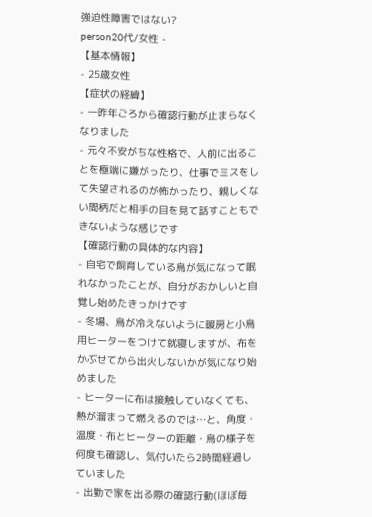強迫性障害ではない?
person20代/女性 -
【基本情報】
- 25歳女性
【症状の経緯】
- 一昨年ごろから確認行動が止まらなくなりました
- 元々不安がちな性格で、人前に出ることを極端に嫌がったり、仕事でミスをして失望されるのが怖かったり、親しくない間柄だと相手の目を見て話すこともできないような感じです
【確認行動の具体的な内容】
- 自宅で飼育している鳥が気になって眠れなかったことが、自分がおかしいと自覚し始めたきっかけです
- 冬場、鳥が冷えないように暖房と小鳥用ヒーターをつけて就寝しますが、布をかぶせてから出火しないかが気になり始めました
- ヒーターに布は接触していなくても、熱が溜まって燃えるのでは…と、角度・温度・布とヒーターの距離・鳥の様子を何度も確認し、気付いたら2時間経過していました
- 出勤で家を出る際の確認行動(ほぼ毎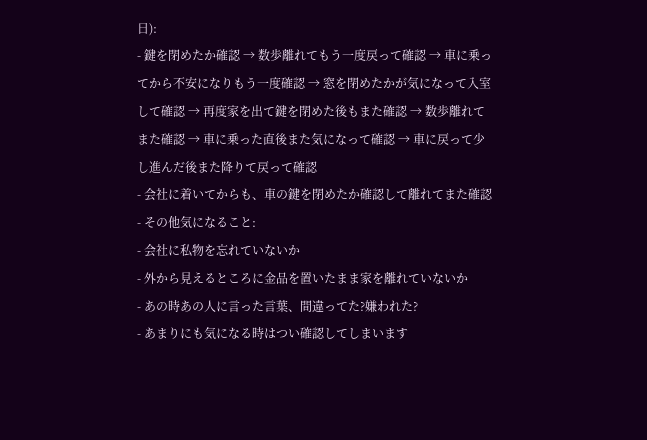日):
- 鍵を閉めたか確認 → 数歩離れてもう一度戻って確認 → 車に乗ってから不安になりもう一度確認 → 窓を閉めたかが気になって入室して確認 → 再度家を出て鍵を閉めた後もまた確認 → 数歩離れてまた確認 → 車に乗った直後また気になって確認 → 車に戻って少し進んだ後また降りて戻って確認
- 会社に着いてからも、車の鍵を閉めたか確認して離れてまた確認
- その他気になること:
- 会社に私物を忘れていないか
- 外から見えるところに金品を置いたまま家を離れていないか
- あの時あの人に言った言葉、間違ってた?嫌われた?
- あまりにも気になる時はつい確認してしまいます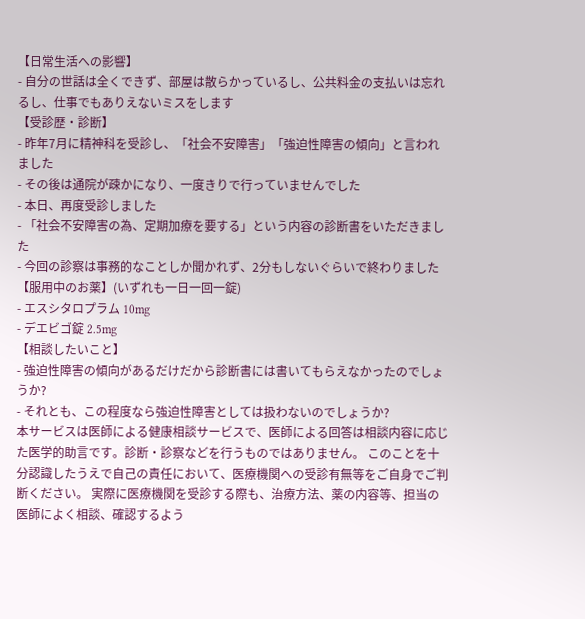【日常生活への影響】
- 自分の世話は全くできず、部屋は散らかっているし、公共料金の支払いは忘れるし、仕事でもありえないミスをします
【受診歴・診断】
- 昨年7月に精神科を受診し、「社会不安障害」「強迫性障害の傾向」と言われました
- その後は通院が疎かになり、一度きりで行っていませんでした
- 本日、再度受診しました
- 「社会不安障害の為、定期加療を要する」という内容の診断書をいただきました
- 今回の診察は事務的なことしか聞かれず、2分もしないぐらいで終わりました
【服用中のお薬】(いずれも一日一回一錠)
- エスシタロプラム 10mg
- デエビゴ錠 2.5mg
【相談したいこと】
- 強迫性障害の傾向があるだけだから診断書には書いてもらえなかったのでしょうか?
- それとも、この程度なら強迫性障害としては扱わないのでしょうか?
本サービスは医師による健康相談サービスで、医師による回答は相談内容に応じた医学的助言です。診断・診察などを行うものではありません。 このことを十分認識したうえで自己の責任において、医療機関への受診有無等をご自身でご判断ください。 実際に医療機関を受診する際も、治療方法、薬の内容等、担当の医師によく相談、確認するよう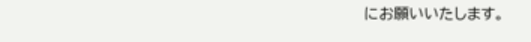にお願いいたします。